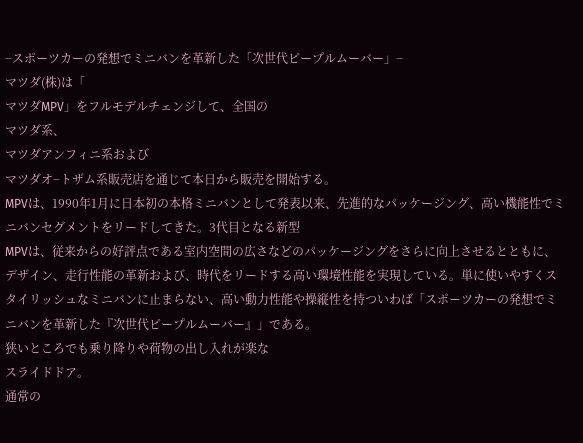−スポーツカーの発想でミニバンを革新した「次世代ピープルムーバー」−
マツダ(株)は「
マツダMPV」をフルモデルチェンジして、全国の
マツダ系、
マツダアンフィニ系および
マツダオ−トザム系販売店を通じて本日から販売を開始する。
MPVは、1990年1月に日本初の本格ミニバンとして発表以来、先進的なパッケージング、高い機能性でミニバンセグメントをリードしてきた。3代目となる新型
MPVは、従来からの好評点である室内空間の広さなどのパッケージングをさらに向上させるとともに、デザイン、走行性能の革新および、時代をリードする高い環境性能を実現している。単に使いやすくスタイリッシュなミニバンに止まらない、高い動力性能や操縦性を持ついわば「スポーツカーの発想でミニバンを革新した『次世代ピープルムーバー』」である。
狭いところでも乗り降りや荷物の出し入れが楽な
スライドドア。
通常の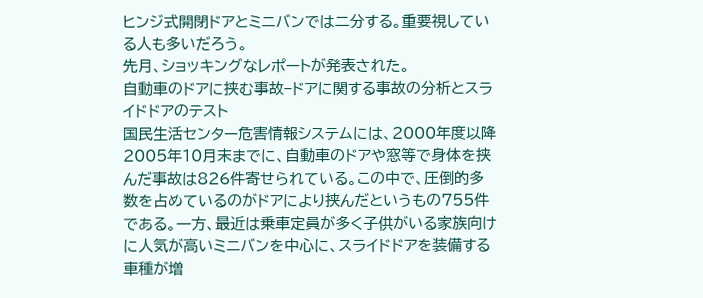ヒンジ式開閉ドアとミニバンでは二分する。重要視している人も多いだろう。
先月、ショッキングなレポートが発表された。
自動車のドアに挟む事故−ドアに関する事故の分析とスライドドアのテスト
国民生活センター危害情報システムには、2000年度以降2005年10月末までに、自動車のドアや窓等で身体を挟んだ事故は826件寄せられている。この中で、圧倒的多数を占めているのがドアにより挟んだというもの755件である。一方、最近は乗車定員が多く子供がいる家族向けに人気が高いミニバンを中心に、スライドドアを装備する車種が増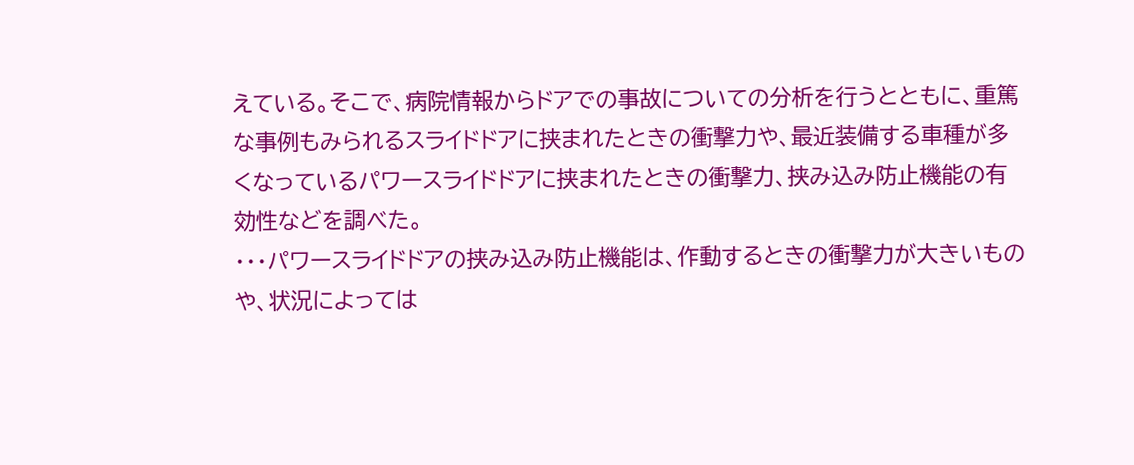えている。そこで、病院情報からドアでの事故についての分析を行うとともに、重篤な事例もみられるスライドドアに挟まれたときの衝撃力や、最近装備する車種が多くなっているパワースライドドアに挟まれたときの衝撃力、挟み込み防止機能の有効性などを調べた。
・・・パワースライドドアの挟み込み防止機能は、作動するときの衝撃力が大きいものや、状況によっては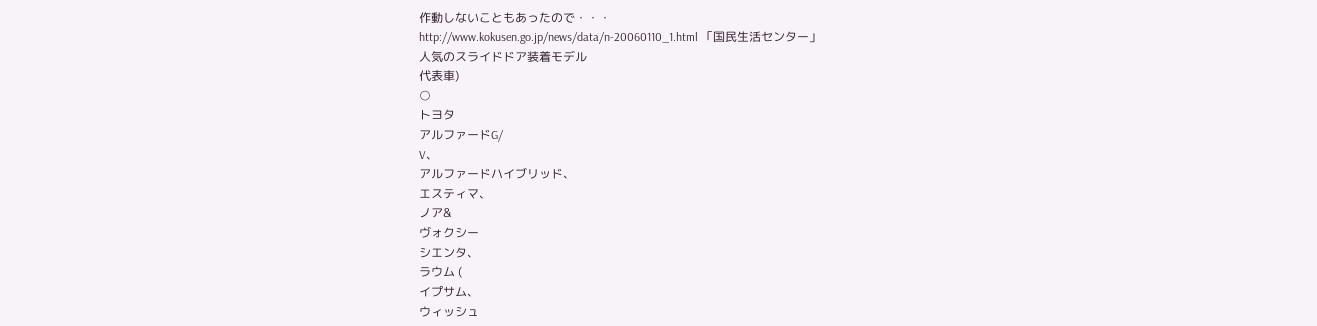作動しないこともあったので・・・
http://www.kokusen.go.jp/news/data/n-20060110_1.html 「国民生活センター」
人気のスライドドア装着モデル
代表車)
○
トヨタ
アルファードG/
V、
アルファードハイブリッド、
エスティマ、
ノア&
ヴォクシー
シエンタ、
ラウム (
イプサム、
ウィッシュ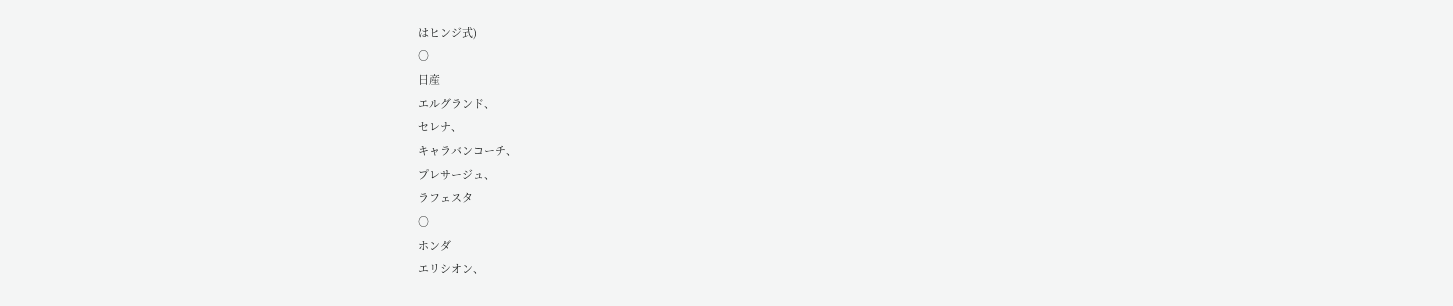はヒンジ式)
○
日産
エルグランド、
セレナ、
キャラバンコーチ、
プレサージュ、
ラフェスタ
○
ホンダ
エリシオン、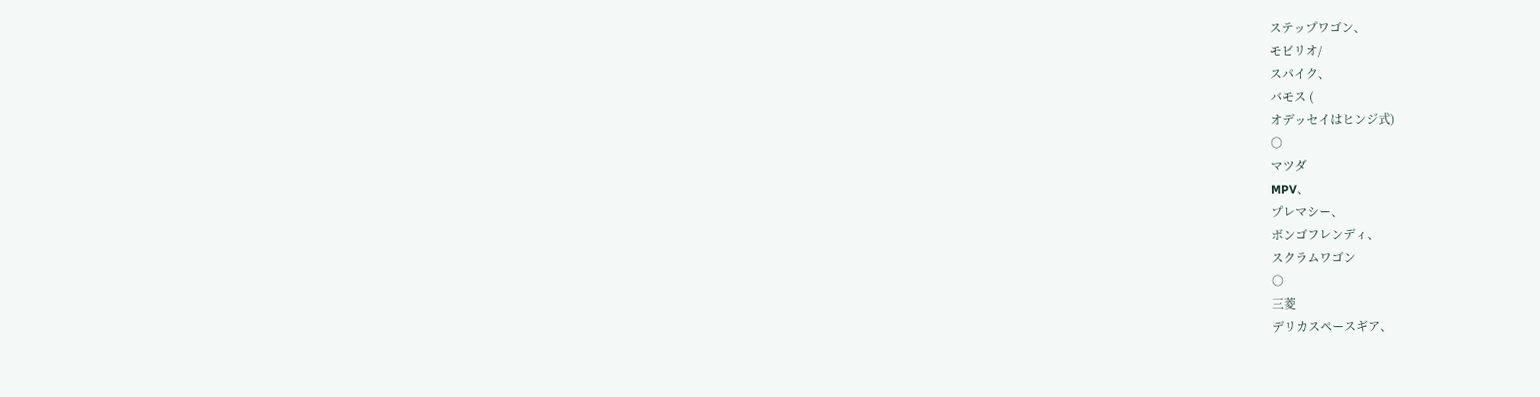ステップワゴン、
モビリオ/
スパイク、
バモス (
オデッセイはヒンジ式)
○
マツダ
MPV、
プレマシー、
ボンゴフレンディ、
スクラムワゴン
○
三菱
デリカスペースギア、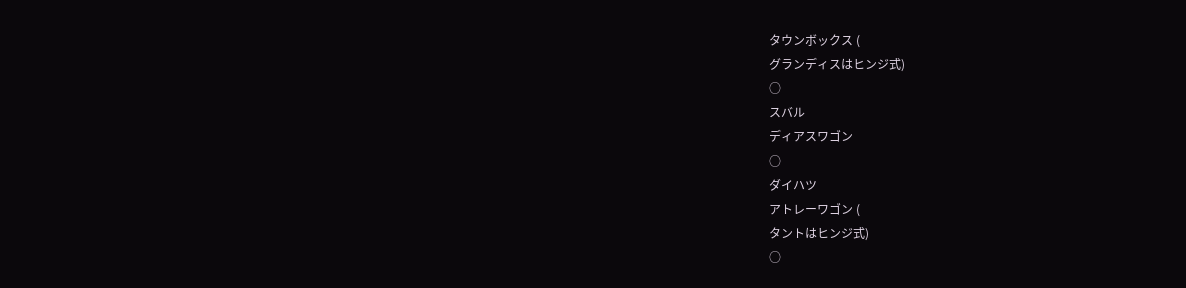タウンボックス (
グランディスはヒンジ式)
○
スバル
ディアスワゴン
○
ダイハツ
アトレーワゴン (
タントはヒンジ式)
○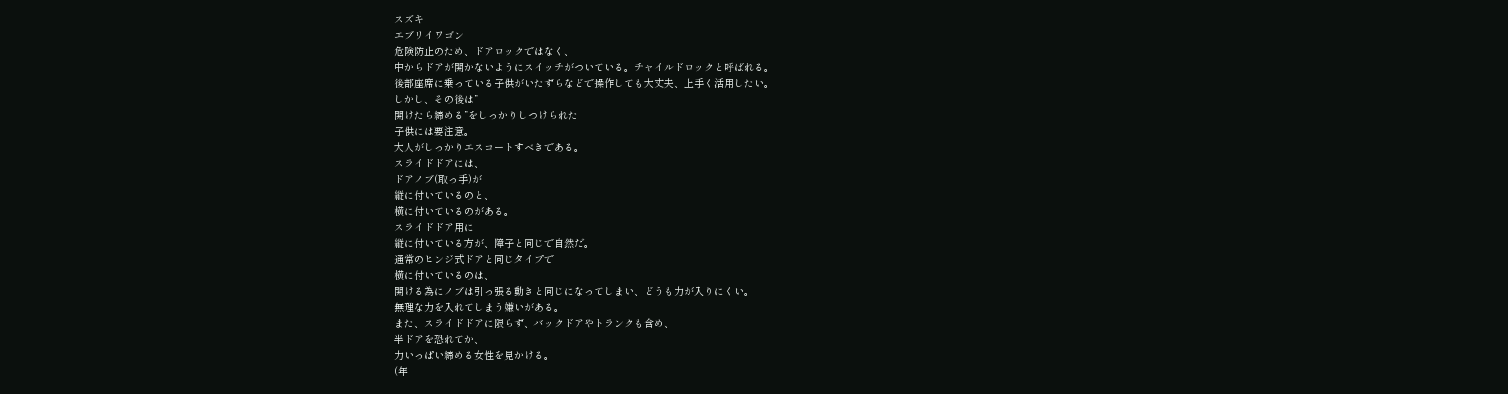スズキ
エブリイワゴン
危険防止のため、ドアロックではなく、
中からドアが開かないようにスイッチがついている。チャイルドロックと呼ばれる。
後部座席に乗っている子供がいたずらなどで操作しても大丈夫、上手く活用したい。
しかし、その後は”
開けたら締める”をしっかりしつけられた
子供には要注意。
大人がしっかりエスコートすべきである。
スライドドアには、
ドアノブ(取っ手)が
縦に付いているのと、
横に付いているのがある。
スライドドア用に
縦に付いている方が、障子と同じで自然だ。
通常のヒンジ式ドアと同じタイプで
横に付いているのは、
開ける為にノブは引っ張る動きと同じになってしまい、どうも力が入りにくい。
無理な力を入れてしまう嫌いがある。
また、スライドドアに限らず、バックドアやトランクも含め、
半ドアを恐れてか、
力いっぱい締める女性を見かける。
(年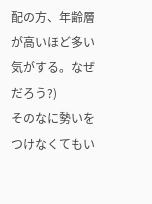配の方、年齢層が高いほど多い気がする。なぜだろう?)
そのなに勢いをつけなくてもい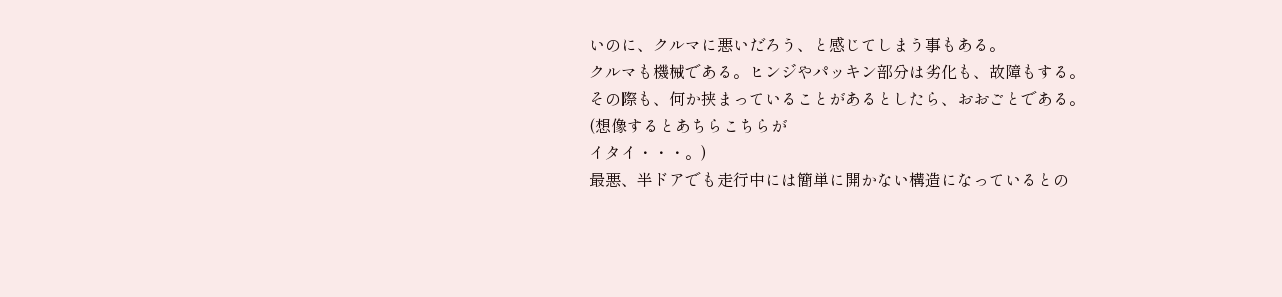いのに、クルマに悪いだろう、と感じてしまう事もある。
クルマも機械である。ヒンジやパッキン部分は劣化も、故障もする。
その際も、何か挟まっていることがあるとしたら、おおごとである。
(想像するとあちらこちらが
イタイ・・・。)
最悪、半ドアでも走行中には簡単に開かない構造になっているとの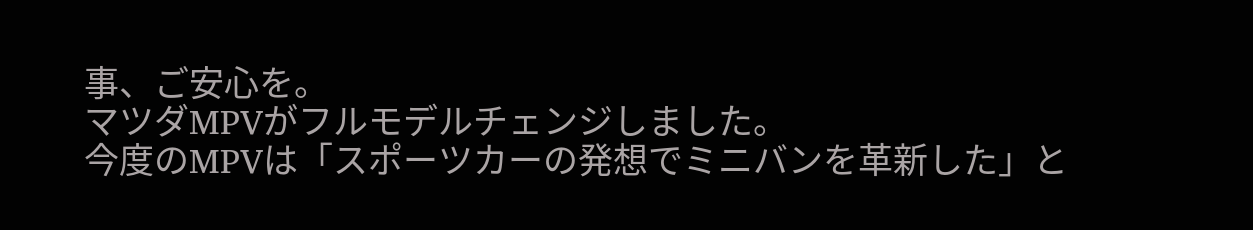事、ご安心を。
マツダMPVがフルモデルチェンジしました。
今度のMPVは「スポーツカーの発想でミニバンを革新した」と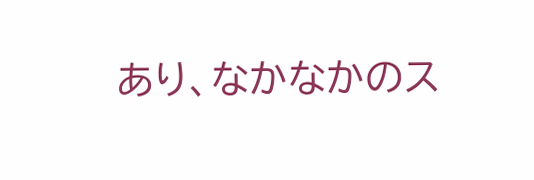あり、なかなかのス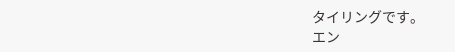タイリングです。
エン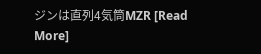ジンは直列4気筒MZR [Read More]